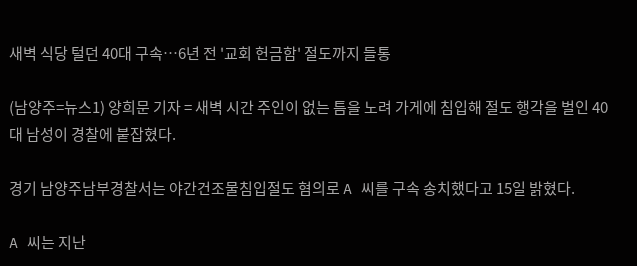새벽 식당 털던 40대 구속…6년 전 '교회 헌금함' 절도까지 들통

(남양주=뉴스1) 양희문 기자 = 새벽 시간 주인이 없는 틈을 노려 가게에 침입해 절도 행각을 벌인 40대 남성이 경찰에 붙잡혔다.

경기 남양주남부경찰서는 야간건조물침입절도 혐의로 A 씨를 구속 송치했다고 15일 밝혔다.

A 씨는 지난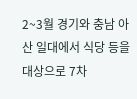2~3월 경기와 충남 아산 일대에서 식당 등을 대상으로 7차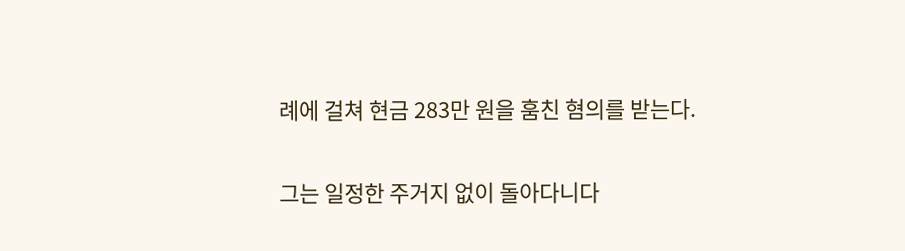례에 걸쳐 현금 283만 원을 훔친 혐의를 받는다.

그는 일정한 주거지 없이 돌아다니다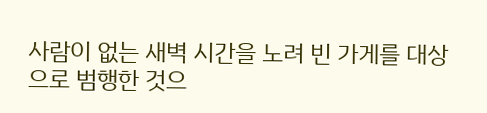사람이 없는 새벽 시간을 노려 빈 가게를 대상으로 범행한 것으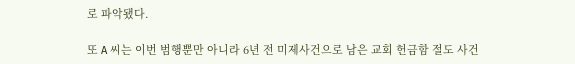로 파악됐다.

또 A 씨는 이번 범행뿐만 아니라 6년 전 미제사건으로 남은 교회 헌금함 절도 사건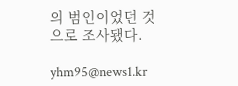의 범인이었던 것으로 조사됐다.

yhm95@news1.kr